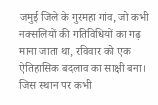जमुई जिले के गुरमहा गांव, जो कभी नक्सलियों की गतिविधियों का गढ़ माना जाता था, रविवार को एक ऐतिहासिक बदलाव का साक्षी बना। जिस स्थान पर कभी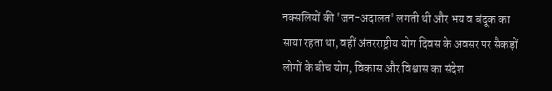नक्सलियों की 'जन-अदालत' लगती थी और भय व बंदूक का साया रहता था, वहीं अंतरराष्ट्रीय योग दिवस के अवसर पर सैकड़ों लोगों के बीच योग, विकास और विश्वास का संदेश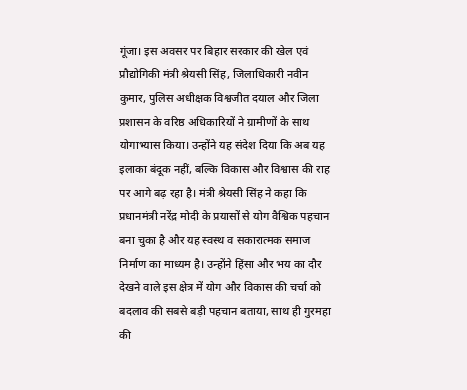गूंजा। इस अवसर पर बिहार सरकार की खेल एवं प्रौद्योगिकी मंत्री श्रेयसी सिंह, जिलाधिकारी नवीन कुमार, पुलिस अधीक्षक विश्वजीत दयाल और जिला प्रशासन के वरिष्ठ अधिकारियों ने ग्रामीणों के साथ योगाभ्यास किया। उन्होंने यह संदेश दिया कि अब यह इलाका बंदूक नहीं, बल्कि विकास और विश्वास की राह पर आगे बढ़ रहा है। मंत्री श्रेयसी सिंह ने कहा कि प्रधानमंत्री नरेंद्र मोदी के प्रयासों से योग वैश्विक पहचान बना चुका है और यह स्वस्थ व सकारात्मक समाज निर्माण का माध्यम है। उन्होंने हिंसा और भय का दौर देखने वाले इस क्षेत्र में योग और विकास की चर्चा को बदलाव की सबसे बड़ी पहचान बताया, साथ ही गुरमहा की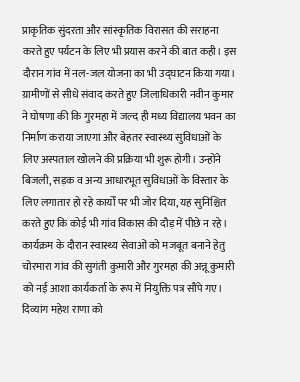प्राकृतिक सुंदरता और सांस्कृतिक विरासत की सराहना करते हुए पर्यटन के लिए भी प्रयास करने की बात कही। इस दौरान गांव में नल-जल योजना का भी उद्घाटन किया गया। ग्रामीणों से सीधे संवाद करते हुए जिलाधिकारी नवीन कुमार ने घोषणा की कि गुरमहा में जल्द ही मध्य विद्यालय भवन का निर्माण कराया जाएगा और बेहतर स्वास्थ्य सुविधाओं के लिए अस्पताल खोलने की प्रक्रिया भी शुरू होगी। उन्होंने बिजली, सड़क व अन्य आधारभूत सुविधाओं के विस्तार के लिए लगातार हो रहे कार्यों पर भी जोर दिया, यह सुनिश्चित करते हुए कि कोई भी गांव विकास की दौड़ में पीछे न रहे। कार्यक्रम के दौरान स्वास्थ्य सेवाओं को मजबूत बनाने हेतु चोरमारा गांव की सुगंती कुमारी और गुरमहा की अन्नू कुमारी को नई आशा कार्यकर्ता के रूप में नियुक्ति पत्र सौंपे गए। दिव्यांग महेश राणा को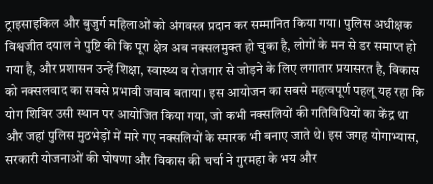ट्राइसाइकिल और बुजुर्ग महिलाओं को अंगवस्त्र प्रदान कर सम्मानित किया गया। पुलिस अधीक्षक विश्वजीत दयाल ने पुष्टि की कि पूरा क्षेत्र अब नक्सलमुक्त हो चुका है, लोगों के मन से डर समाप्त हो गया है, और प्रशासन उन्हें शिक्षा, स्वास्थ्य व रोजगार से जोड़ने के लिए लगातार प्रयासरत है, विकास को नक्सलवाद का सबसे प्रभावी जवाब बताया। इस आयोजन का सबसे महत्वपूर्ण पहलू यह रहा कि योग शिविर उसी स्थान पर आयोजित किया गया, जो कभी नक्सलियों की गतिविधियों का केंद्र था और जहां पुलिस मुठभेड़ों में मारे गए नक्सलियों के स्मारक भी बनाए जाते थे। इस जगह योगाभ्यास, सरकारी योजनाओं की घोषणा और विकास की चर्चा ने गुरमहा के भय और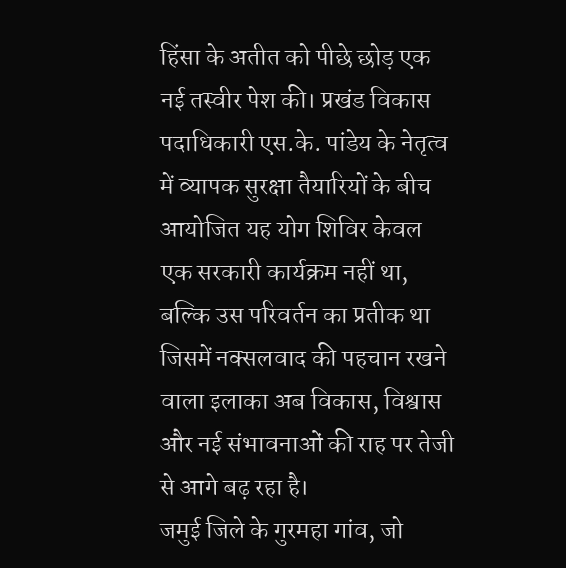हिंसा के अतीत को पीछे छोड़ एक नई तस्वीर पेश की। प्रखंड विकास पदाधिकारी एस.के. पांडेय के नेतृत्व में व्यापक सुरक्षा तैयारियों के बीच आयोजित यह योग शिविर केवल एक सरकारी कार्यक्रम नहीं था, बल्कि उस परिवर्तन का प्रतीक था जिसमें नक्सलवाद की पहचान रखने वाला इलाका अब विकास, विश्वास और नई संभावनाओं की राह पर तेजी से आगे बढ़ रहा है।
जमुई जिले के गुरमहा गांव, जो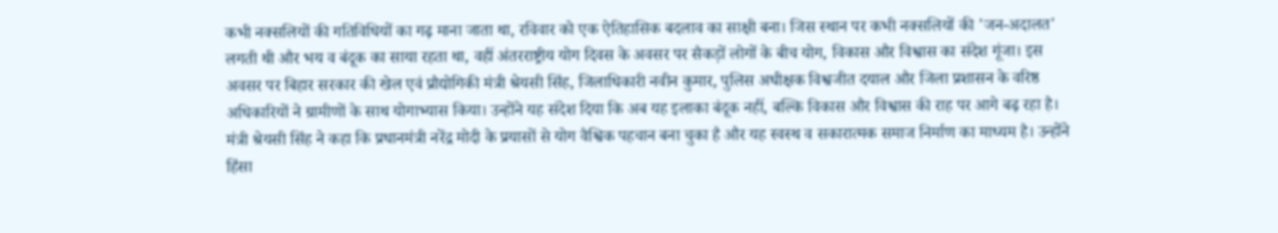कभी नक्सलियों की गतिविधियों का गढ़ माना जाता था, रविवार को एक ऐतिहासिक बदलाव का साक्षी बना। जिस स्थान पर कभी नक्सलियों की 'जन-अदालत' लगती थी और भय व बंदूक का साया रहता था, वहीं अंतरराष्ट्रीय योग दिवस के अवसर पर सैकड़ों लोगों के बीच योग, विकास और विश्वास का संदेश गूंजा। इस अवसर पर बिहार सरकार की खेल एवं प्रौद्योगिकी मंत्री श्रेयसी सिंह, जिलाधिकारी नवीन कुमार, पुलिस अधीक्षक विश्वजीत दयाल और जिला प्रशासन के वरिष्ठ अधिकारियों ने ग्रामीणों के साथ योगाभ्यास किया। उन्होंने यह संदेश दिया कि अब यह इलाका बंदूक नहीं, बल्कि विकास और विश्वास की राह पर आगे बढ़ रहा है। मंत्री श्रेयसी सिंह ने कहा कि प्रधानमंत्री नरेंद्र मोदी के प्रयासों से योग वैश्विक पहचान बना चुका है और यह स्वस्थ व सकारात्मक समाज निर्माण का माध्यम है। उन्होंने हिंसा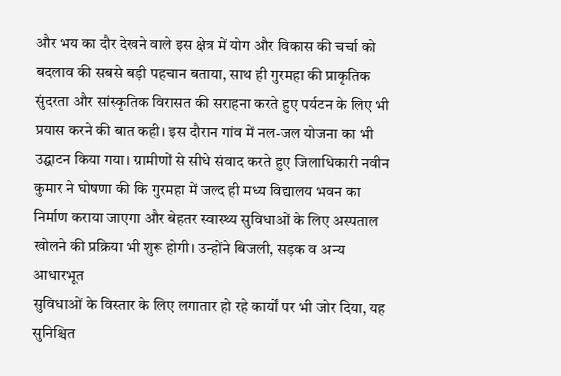और भय का दौर देखने वाले इस क्षेत्र में योग और विकास की चर्चा को बदलाव की सबसे बड़ी पहचान बताया, साथ ही गुरमहा की प्राकृतिक सुंदरता और सांस्कृतिक विरासत की सराहना करते हुए पर्यटन के लिए भी प्रयास करने की बात कही। इस दौरान गांव में नल-जल योजना का भी उद्घाटन किया गया। ग्रामीणों से सीधे संवाद करते हुए जिलाधिकारी नवीन कुमार ने घोषणा की कि गुरमहा में जल्द ही मध्य विद्यालय भवन का निर्माण कराया जाएगा और बेहतर स्वास्थ्य सुविधाओं के लिए अस्पताल खोलने की प्रक्रिया भी शुरू होगी। उन्होंने बिजली, सड़क व अन्य आधारभूत
सुविधाओं के विस्तार के लिए लगातार हो रहे कार्यों पर भी जोर दिया, यह सुनिश्चित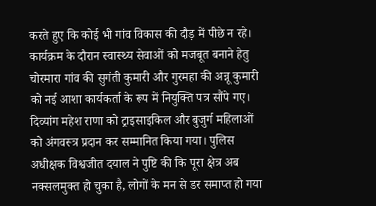करते हुए कि कोई भी गांव विकास की दौड़ में पीछे न रहे। कार्यक्रम के दौरान स्वास्थ्य सेवाओं को मजबूत बनाने हेतु चोरमारा गांव की सुगंती कुमारी और गुरमहा की अन्नू कुमारी को नई आशा कार्यकर्ता के रूप में नियुक्ति पत्र सौंपे गए। दिव्यांग महेश राणा को ट्राइसाइकिल और बुजुर्ग महिलाओं को अंगवस्त्र प्रदान कर सम्मानित किया गया। पुलिस अधीक्षक विश्वजीत दयाल ने पुष्टि की कि पूरा क्षेत्र अब नक्सलमुक्त हो चुका है, लोगों के मन से डर समाप्त हो गया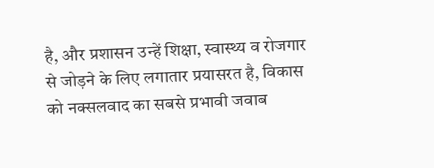है, और प्रशासन उन्हें शिक्षा, स्वास्थ्य व रोजगार से जोड़ने के लिए लगातार प्रयासरत है, विकास को नक्सलवाद का सबसे प्रभावी जवाब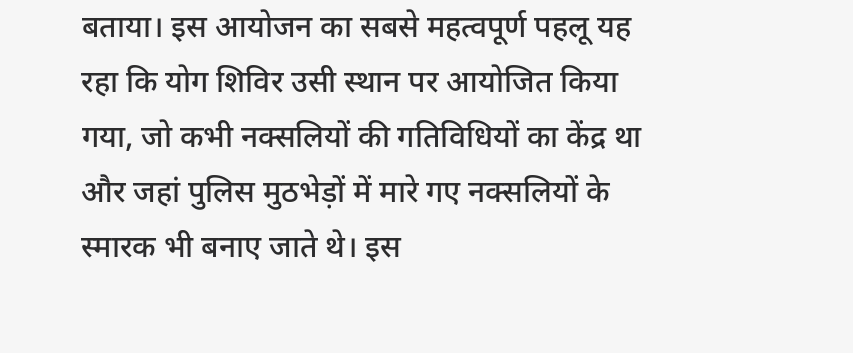बताया। इस आयोजन का सबसे महत्वपूर्ण पहलू यह रहा कि योग शिविर उसी स्थान पर आयोजित किया गया, जो कभी नक्सलियों की गतिविधियों का केंद्र था और जहां पुलिस मुठभेड़ों में मारे गए नक्सलियों के स्मारक भी बनाए जाते थे। इस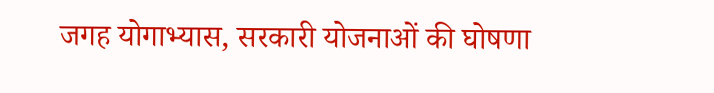जगह योगाभ्यास, सरकारी योजनाओं की घोषणा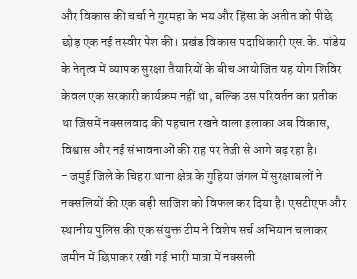और विकास की चर्चा ने गुरमहा के भय और हिंसा के अतीत को पीछे छोड़ एक नई तस्वीर पेश की। प्रखंड विकास पदाधिकारी एस.के. पांडेय के नेतृत्व में व्यापक सुरक्षा तैयारियों के बीच आयोजित यह योग शिविर केवल एक सरकारी कार्यक्रम नहीं था, बल्कि उस परिवर्तन का प्रतीक था जिसमें नक्सलवाद की पहचान रखने वाला इलाका अब विकास, विश्वास और नई संभावनाओं की राह पर तेजी से आगे बढ़ रहा है।
- जमुई जिले के चिहरा थाना क्षेत्र के गुहिया जंगल में सुरक्षाबलों ने नक्सलियों की एक बड़ी साजिश को विफल कर दिया है। एसटीएफ और स्थानीय पुलिस की एक संयुक्त टीम ने विशेष सर्च अभियान चलाकर जमीन में छिपाकर रखी गई भारी मात्रा में नक्सली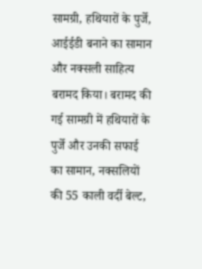सामग्री, हथियारों के पुर्जे, आईईडी बनाने का सामान और नक्सली साहित्य बरामद किया। बरामद की गई सामग्री में हथियारों के पुर्जे और उनकी सफाई का सामान, नक्सलियों की 55 काली वर्दी बेल्ट,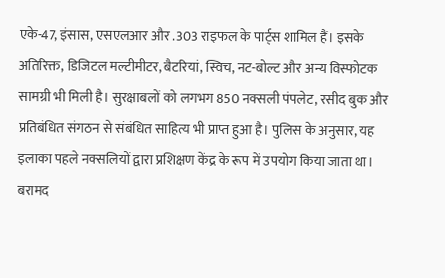एके-47, इंसास, एसएलआर और .303 राइफल के पार्ट्स शामिल हैं। इसके अतिरिक्त, डिजिटल मल्टीमीटर, बैटरियां, स्विच, नट-बोल्ट और अन्य विस्फोटक सामग्री भी मिली है। सुरक्षाबलों को लगभग 850 नक्सली पंपलेट, रसीद बुक और प्रतिबंधित संगठन से संबंधित साहित्य भी प्राप्त हुआ है। पुलिस के अनुसार, यह इलाका पहले नक्सलियों द्वारा प्रशिक्षण केंद्र के रूप में उपयोग किया जाता था। बरामद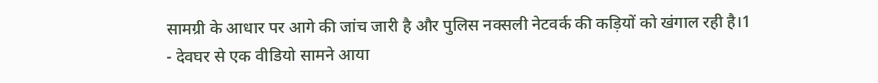सामग्री के आधार पर आगे की जांच जारी है और पुलिस नक्सली नेटवर्क की कड़ियों को खंगाल रही है।1
- देवघर से एक वीडियो सामने आया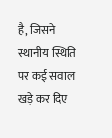है, जिसने स्थानीय स्थिति पर कई सवाल खड़े कर दिए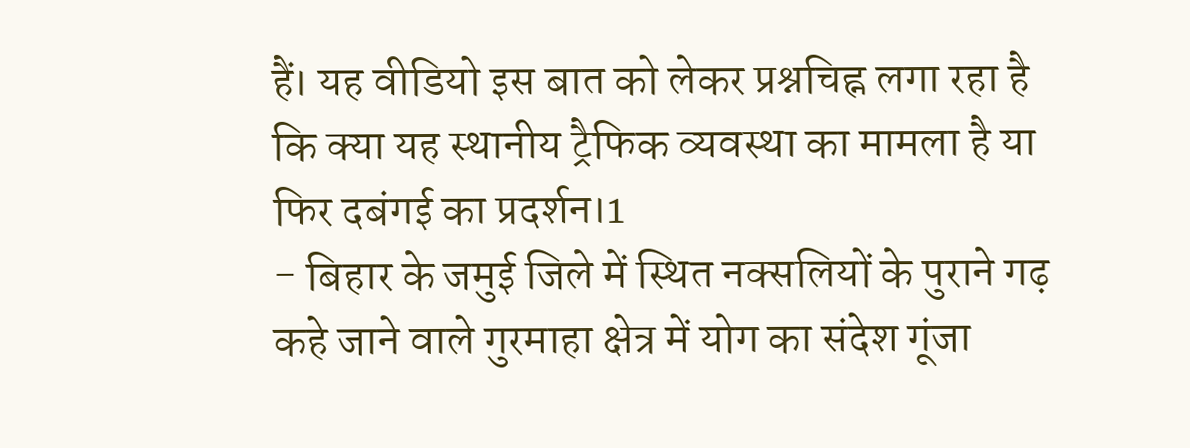हैं। यह वीडियो इस बात को लेकर प्रश्नचिह्न लगा रहा है कि क्या यह स्थानीय ट्रैफिक व्यवस्था का मामला है या फिर दबंगई का प्रदर्शन।1
- बिहार के जमुई जिले में स्थित नक्सलियों के पुराने गढ़ कहे जाने वाले गुरमाहा क्षेत्र में योग का संदेश गूंजा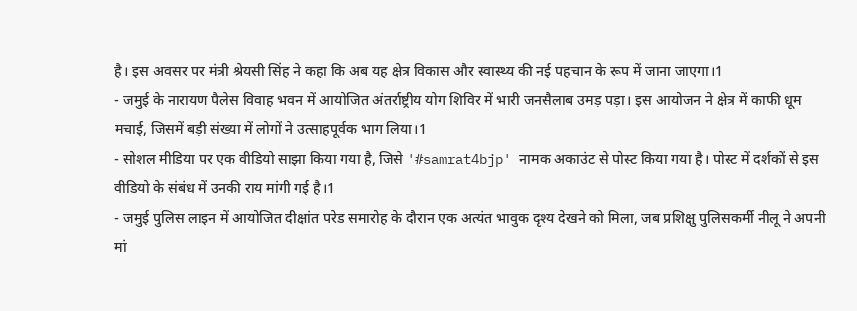है। इस अवसर पर मंत्री श्रेयसी सिंह ने कहा कि अब यह क्षेत्र विकास और स्वास्थ्य की नई पहचान के रूप में जाना जाएगा।1
- जमुई के नारायण पैलेस विवाह भवन में आयोजित अंतर्राष्ट्रीय योग शिविर में भारी जनसैलाब उमड़ पड़ा। इस आयोजन ने क्षेत्र में काफी धूम मचाई, जिसमें बड़ी संख्या में लोगों ने उत्साहपूर्वक भाग लिया।1
- सोशल मीडिया पर एक वीडियो साझा किया गया है, जिसे '#samrat4bjp' नामक अकाउंट से पोस्ट किया गया है। पोस्ट में दर्शकों से इस वीडियो के संबंध में उनकी राय मांगी गई है।1
- जमुई पुलिस लाइन में आयोजित दीक्षांत परेड समारोह के दौरान एक अत्यंत भावुक दृश्य देखने को मिला, जब प्रशिक्षु पुलिसकर्मी नीलू ने अपनी मां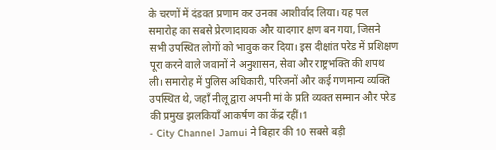के चरणों में दंडवत प्रणाम कर उनका आशीर्वाद लिया। यह पल समारोह का सबसे प्रेरणादायक और यादगार क्षण बन गया, जिसने सभी उपस्थित लोगों को भावुक कर दिया। इस दीक्षांत परेड में प्रशिक्षण पूरा करने वाले जवानों ने अनुशासन, सेवा और राष्ट्रभक्ति की शपथ ली। समारोह में पुलिस अधिकारी, परिजनों और कई गणमान्य व्यक्ति उपस्थित थे, जहाँ नीलू द्वारा अपनी मां के प्रति व्यक्त सम्मान और परेड की प्रमुख झलकियाँ आकर्षण का केंद्र रहीं।1
- City Channel Jamui ने बिहार की 10 सबसे बड़ी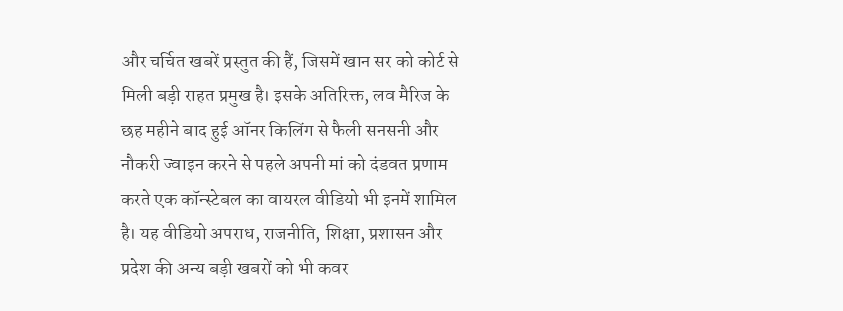और चर्चित खबरें प्रस्तुत की हैं, जिसमें खान सर को कोर्ट से मिली बड़ी राहत प्रमुख है। इसके अतिरिक्त, लव मैरिज के छह महीने बाद हुई ऑनर किलिंग से फैली सनसनी और नौकरी ज्वाइन करने से पहले अपनी मां को दंडवत प्रणाम करते एक कॉन्स्टेबल का वायरल वीडियो भी इनमें शामिल है। यह वीडियो अपराध, राजनीति, शिक्षा, प्रशासन और प्रदेश की अन्य बड़ी खबरों को भी कवर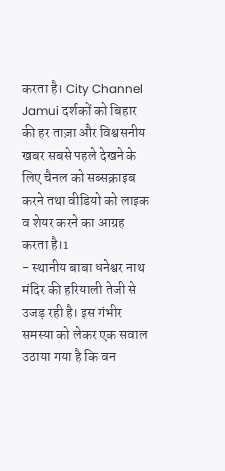करता है। City Channel Jamui दर्शकों को बिहार की हर ताज़ा और विश्वसनीय खबर सबसे पहले देखने के लिए चैनल को सब्सक्राइब करने तथा वीडियो को लाइक व शेयर करने का आग्रह करता है।1
- स्थानीय बाबा धनेश्वर नाथ मंदिर की हरियाली तेजी से उजड़ रही है। इस गंभीर समस्या को लेकर एक सवाल उठाया गया है कि वन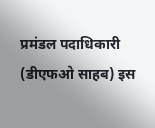प्रमंडल पदाधिकारी (डीएफओ साहब) इस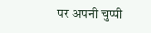पर अपनी चुप्पी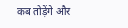कब तोड़ेंगे और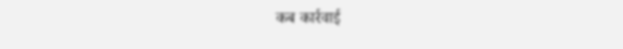कब कार्रवाई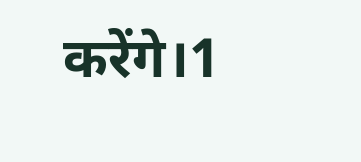करेंगे।1